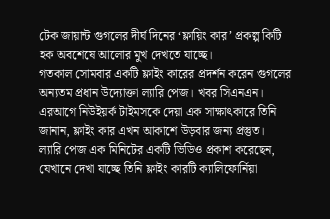টেক জায়ান্ট গুগলের দীর্ঘ দিনের ‘ফ্লায়িং কার’ প্রকল্প কিটি হক অবশেষে আলোর মুখ দেখতে যাচ্ছে।
গতকাল সোমবার একটি ফ্লাইং কারের প্রদর্শন করেন গুগলের অন্যতম প্রধান উদ্যোক্তা ল্যারি পেজ। খবর সিএনএন।
এরআগে নিউইয়র্ক টাইমসকে দেয়া এক সাক্ষাৎকারে তিনি জানান, ফ্লাইং কার এখন আকাশে উড়বার জন্য প্রস্তুত।
ল্যারি পেজ এক মিনিটের একটি ভিডিও প্রকাশ করেছেন, যেখানে দেখা যাচ্ছে তিনি ফ্লাইং কারটি ক্যালিফোর্নিয়া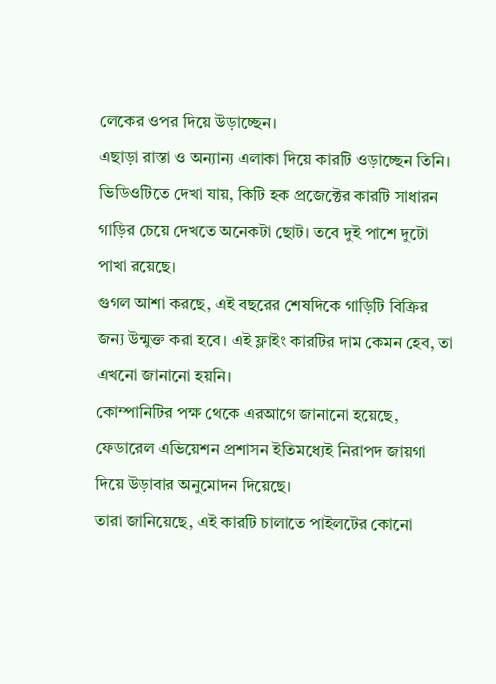লেকের ওপর দিয়ে উড়াচ্ছেন।
এছাড়া রাস্তা ও অন্যান্য এলাকা দিয়ে কারটি ওড়াচ্ছেন তিনি।
ভিডিওটিতে দেখা যায়, কিটি হক প্রজেক্টের কারটি সাধারন গাড়ির চেয়ে দেখতে অনেকটা ছোট। তবে দুই পাশে দুটো পাখা রয়েছে।
গুগল আশা করছে, এই বছরের শেষদিকে গাড়িটি বিক্রির জন্য উন্মুক্ত করা হবে। এই ফ্লাইং কারটির দাম কেমন হেব, তা এখনো জানানো হয়নি।
কোম্পানিটির পক্ষ থেকে এরআগে জানানো হয়েছে, ফেডারেল এভিয়েশন প্রশাসন ইতিমধ্যেই নিরাপদ জায়গা দিয়ে উড়াবার অনুমোদন দিয়েছে।
তারা জানিয়েছে, এই কারটি চালাতে পাইলটের কোনো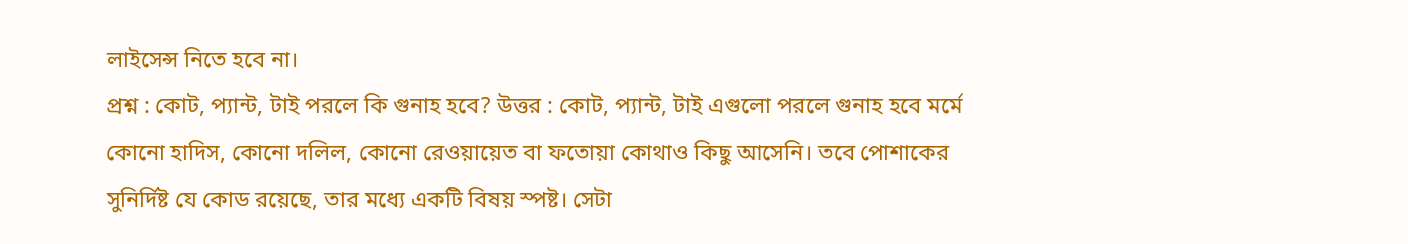লাইসেন্স নিতে হবে না।
প্রশ্ন : কোট, প্যান্ট, টাই পরলে কি গুনাহ হবে? উত্তর : কোট, প্যান্ট, টাই এগুলো পরলে গুনাহ হবে মর্মে কোনো হাদিস, কোনো দলিল, কোনো রেওয়ায়েত বা ফতোয়া কোথাও কিছু আসেনি। তবে পোশাকের সুনির্দিষ্ট যে কোড রয়েছে, তার মধ্যে একটি বিষয় স্পষ্ট। সেটা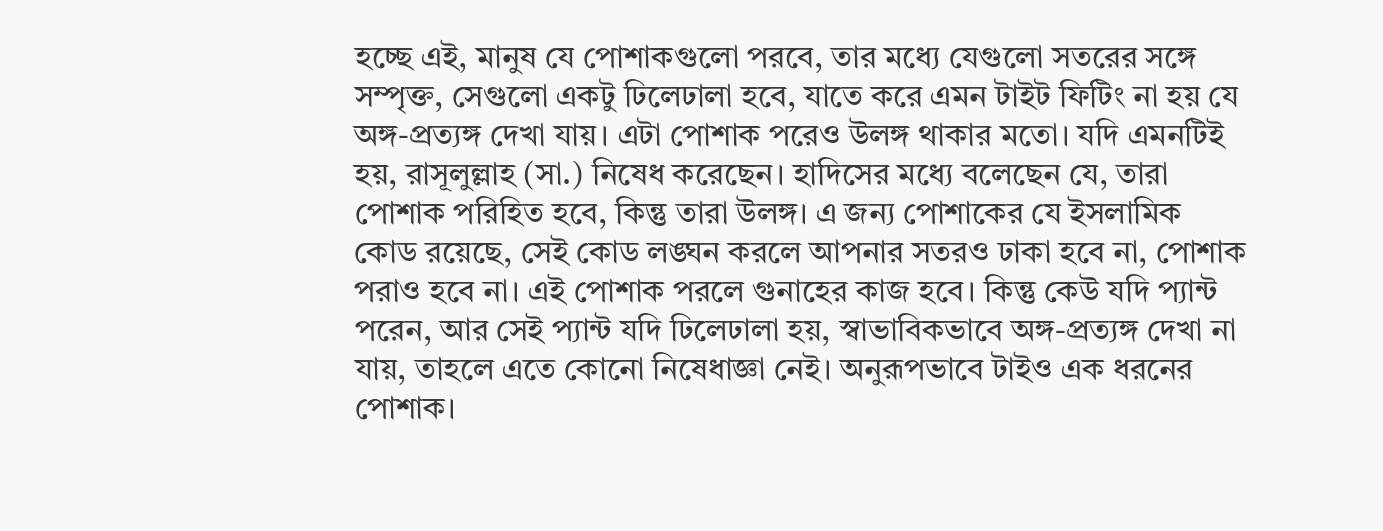হচ্ছে এই, মানুষ যে পোশাকগুলো পরবে, তার মধ্যে যেগুলো সতরের সঙ্গে সম্পৃক্ত, সেগুলো একটু ঢিলেঢালা হবে, যাতে করে এমন টাইট ফিটিং না হয় যে অঙ্গ-প্রত্যঙ্গ দেখা যায়। এটা পোশাক পরেও উলঙ্গ থাকার মতো। যদি এমনটিই হয়, রাসূলুল্লাহ (সা.) নিষেধ করেছেন। হাদিসের মধ্যে বলেছেন যে, তারা পোশাক পরিহিত হবে, কিন্তু তারা উলঙ্গ। এ জন্য পোশাকের যে ইসলামিক কোড রয়েছে, সেই কোড লঙ্ঘন করলে আপনার সতরও ঢাকা হবে না, পোশাক পরাও হবে না। এই পোশাক পরলে গুনাহের কাজ হবে। কিন্তু কেউ যদি প্যান্ট পরেন, আর সেই প্যান্ট যদি ঢিলেঢালা হয়, স্বাভাবিকভাবে অঙ্গ-প্রত্যঙ্গ দেখা না যায়, তাহলে এতে কোনো নিষেধাজ্ঞা নেই। অনুরূপভাবে টাইও এক ধরনের পোশাক।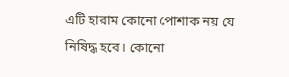এটি হারাম কোনো পোশাক নয় যে নিষিদ্ধ হবে। কোনো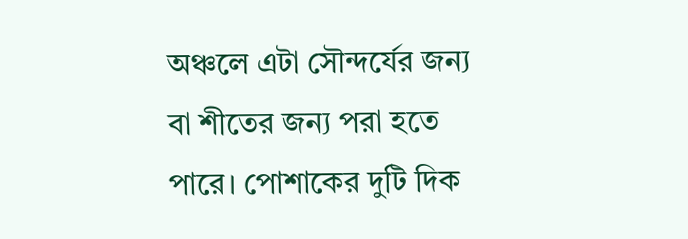অঞ্চলে এটা সৌন্দর্যের জন্য বা শীতের জন্য পরা হতে পারে। পোশাকের দুটি দিক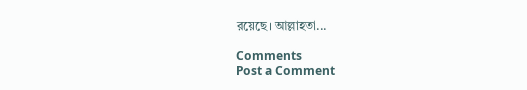রয়েছে। আল্লাহতা...

Comments
Post a Comment